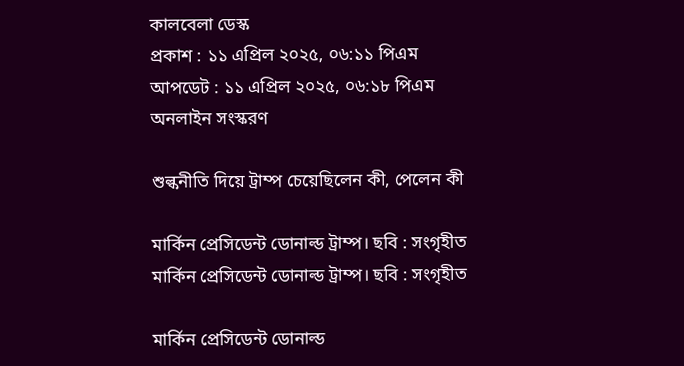কালবেলা ডেস্ক
প্রকাশ : ১১ এপ্রিল ২০২৫, ০৬:১১ পিএম
আপডেট : ১১ এপ্রিল ২০২৫, ০৬:১৮ পিএম
অনলাইন সংস্করণ

শুল্কনীতি দিয়ে ট্রাম্প চেয়েছিলেন কী, পেলেন কী

মার্কিন প্রেসিডেন্ট ডোনাল্ড ট্রাম্প। ছবি : সংগৃহীত
মার্কিন প্রেসিডেন্ট ডোনাল্ড ট্রাম্প। ছবি : সংগৃহীত

মার্কিন প্রেসিডেন্ট ডোনাল্ড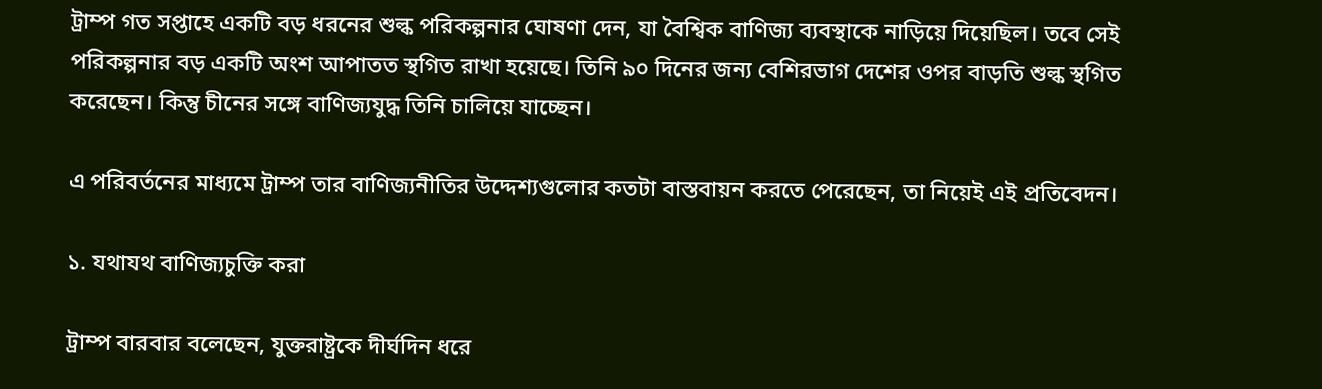ট্রাম্প গত সপ্তাহে একটি বড় ধরনের শুল্ক পরিকল্পনার ঘোষণা দেন, যা বৈশ্বিক বাণিজ্য ব্যবস্থাকে নাড়িয়ে দিয়েছিল। তবে সেই পরিকল্পনার বড় একটি অংশ আপাতত স্থগিত রাখা হয়েছে। তিনি ৯০ দিনের জন্য বেশিরভাগ দেশের ওপর বাড়তি শুল্ক স্থগিত করেছেন। কিন্তু চীনের সঙ্গে বাণিজ্যযুদ্ধ তিনি চালিয়ে যাচ্ছেন।

এ পরিবর্তনের মাধ্যমে ট্রাম্প তার বাণিজ্যনীতির উদ্দেশ্যগুলোর কতটা বাস্তবায়ন করতে পেরেছেন, তা নিয়েই এই প্রতিবেদন।

১. যথাযথ বাণিজ্যচুক্তি করা

ট্রাম্প বারবার বলেছেন, যুক্তরাষ্ট্রকে দীর্ঘদিন ধরে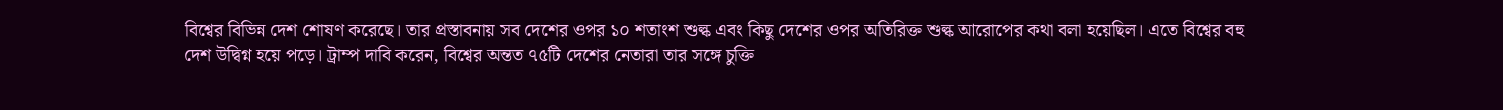বিশ্বের বিভিন্ন দেশ শোষণ করেছে। তার প্রস্তাবনায় সব দেশের ওপর ১০ শতাংশ শুল্ক এবং কিছু দেশের ওপর অতিরিক্ত শুল্ক আরোপের কথা বলা হয়েছিল। এতে বিশ্বের বহু দেশ উদ্বিগ্ন হয়ে পড়ে। ট্রাম্প দাবি করেন, বিশ্বের অন্তত ৭৫টি দেশের নেতারা তার সঙ্গে চুক্তি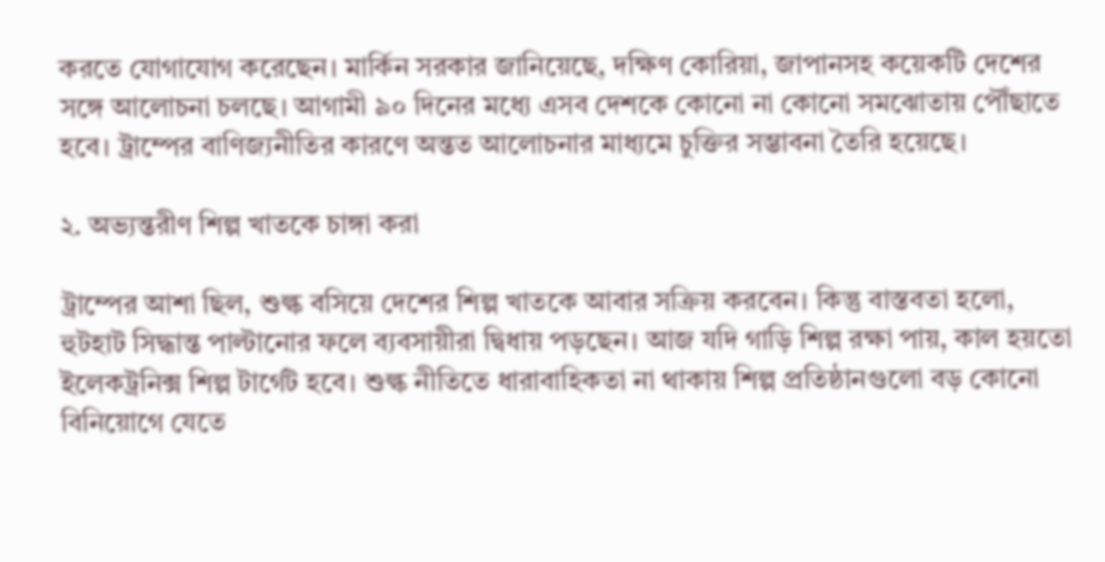করতে যোগাযোগ করেছেন। মার্কিন সরকার জানিয়েছে, দক্ষিণ কোরিয়া, জাপানসহ কয়েকটি দেশের সঙ্গে আলোচনা চলছে। আগামী ৯০ দিনের মধ্যে এসব দেশকে কোনো না কোনো সমঝোতায় পৌঁছাতে হবে। ট্রাম্পের বাণিজ্যনীতির কারণে অন্তত আলোচনার মাধ্যমে চুক্তির সম্ভাবনা তৈরি হয়েছে।

২. অভ্যন্তরীণ শিল্প খাতকে চাঙ্গা করা

ট্রাম্পের আশা ছিল, শুল্ক বসিয়ে দেশের শিল্প খাতকে আবার সক্রিয় করবেন। কিন্তু বাস্তবতা হলো, হুটহাট সিদ্ধান্ত পাল্টানোর ফলে ব্যবসায়ীরা দ্বিধায় পড়ছেন। আজ যদি গাড়ি শিল্প রক্ষা পায়, কাল হয়তো ইলেকট্রনিক্স শিল্প টার্গেট হবে। শুল্ক নীতিতে ধারাবাহিকতা না থাকায় শিল্প প্রতিষ্ঠানগুলো বড় কোনো বিনিয়োগে যেতে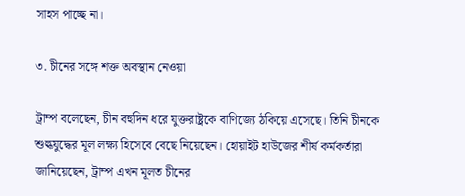সাহস পাচ্ছে না।

৩. চীনের সঙ্গে শক্ত অবস্থান নেওয়া

ট্রাম্প বলেছেন, চীন বহুদিন ধরে যুক্তরাষ্ট্রকে বাণিজ্যে ঠকিয়ে এসেছে। তিনি চীনকে শুল্কযুদ্ধের মূল লক্ষ্য হিসেবে বেছে নিয়েছেন। হোয়াইট হাউজের শীর্ষ কর্মকর্তারা জানিয়েছেন, ট্রাম্প এখন মূলত চীনের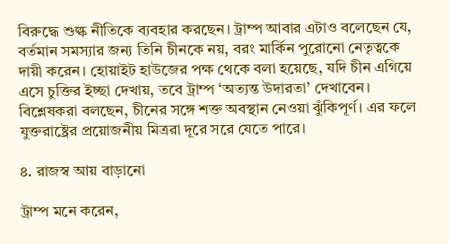বিরুদ্ধে শুল্ক নীতিকে ব্যবহার করছেন। ট্রাম্প আবার এটাও বলেছেন যে, বর্তমান সমস্যার জন্য তিনি চীনকে নয়, বরং মার্কিন পুরোনো নেতৃত্বকে দায়ী করেন। হোয়াইট হাউজের পক্ষ থেকে বলা হয়েছে, যদি চীন এগিয়ে এসে চুক্তির ইচ্ছা দেখায়, তবে ট্রাম্প ‘অত্যন্ত উদারতা’ দেখাবেন। বিশ্লেষকরা বলছেন, চীনের সঙ্গে শক্ত অবস্থান নেওয়া ঝুঁকিপূর্ণ। এর ফলে যুক্তরাষ্ট্রের প্রয়োজনীয় মিত্ররা দূরে সরে যেতে পারে।

৪. রাজস্ব আয় বাড়ানো

ট্রাম্প মনে করেন,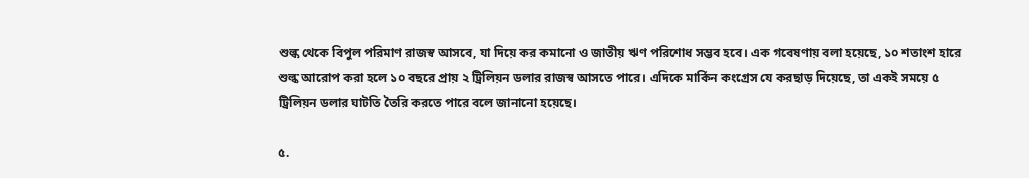শুল্ক থেকে বিপুল পরিমাণ রাজস্ব আসবে, যা দিয়ে কর কমানো ও জাতীয় ঋণ পরিশোধ সম্ভব হবে। এক গবেষণায় বলা হয়েছে, ১০ শতাংশ হারে শুল্ক আরোপ করা হলে ১০ বছরে প্রায় ২ ট্রিলিয়ন ডলার রাজস্ব আসতে পারে। এদিকে মার্কিন কংগ্রেস যে করছাড় দিয়েছে, তা একই সময়ে ৫ ট্রিলিয়ন ডলার ঘাটতি তৈরি করতে পারে বলে জানানো হয়েছে।

৫.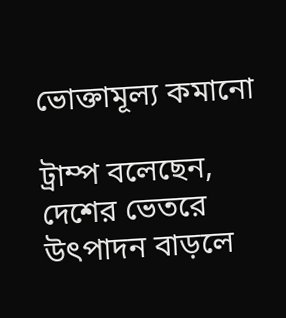ভোক্তামূল্য কমানো

ট্রাম্প বলেছেন, দেশের ভেতরে উৎপাদন বাড়লে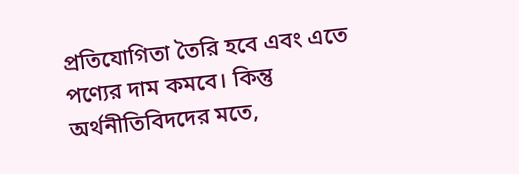প্রতিযোগিতা তৈরি হবে এবং এতে পণ্যের দাম কমবে। কিন্তু অর্থনীতিবিদদের মতে,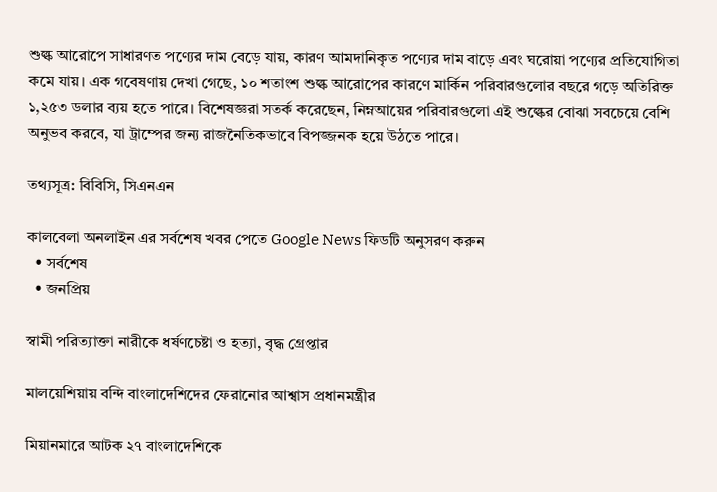শুল্ক আরোপে সাধারণত পণ্যের দাম বেড়ে যায়, কারণ আমদানিকৃত পণ্যের দাম বাড়ে এবং ঘরোয়া পণ্যের প্রতিযোগিতা কমে যায়। এক গবেষণায় দেখা গেছে, ১০ শতাংশ শুল্ক আরোপের কারণে মার্কিন পরিবারগুলোর বছরে গড়ে অতিরিক্ত ১,২৫৩ ডলার ব্যয় হতে পারে। বিশেষজ্ঞরা সতর্ক করেছেন, নিম্নআয়ের পরিবারগুলো এই শুল্কের বোঝা সবচেয়ে বেশি অনুভব করবে, যা ট্রাম্পের জন্য রাজনৈতিকভাবে বিপজ্জনক হয়ে উঠতে পারে।

তথ্যসূত্র: বিবিসি, সিএনএন

কালবেলা অনলাইন এর সর্বশেষ খবর পেতে Google News ফিডটি অনুসরণ করুন
  • সর্বশেষ
  • জনপ্রিয়

স্বামী পরিত্যাক্তা নারীকে ধর্ষণচেষ্টা ও হত্যা, বৃদ্ধ গ্রেপ্তার

মালয়েশিয়ায় বন্দি বাংলাদেশিদের ফেরানোর আশ্বাস প্রধানমন্ত্রীর

মিয়ানমারে আটক ২৭ বাংলাদেশিকে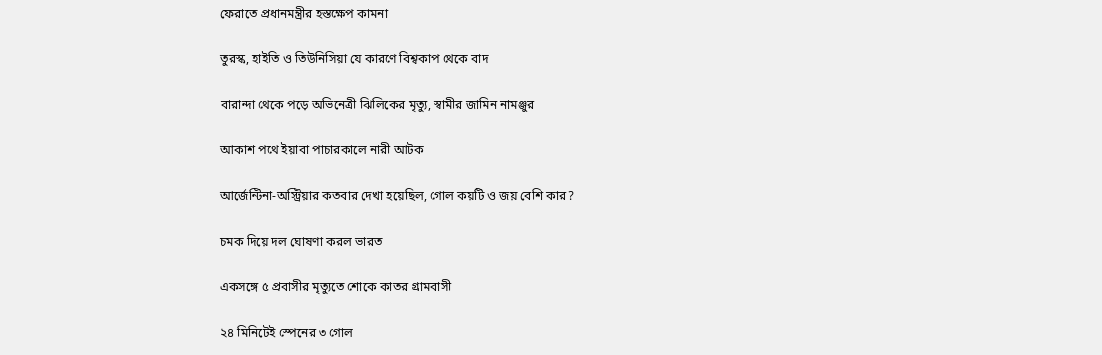ফেরাতে প্রধানমন্ত্রীর হস্তক্ষেপ কামনা

তুরস্ক, হাইতি ও তিউনিসিয়া যে কারণে বিশ্বকাপ থেকে বাদ

বারান্দা থেকে পড়ে অভিনেত্রী ঝিলিকের মৃত্যু, স্বামীর জামিন নামঞ্জুর

আকাশ পথে ইয়াবা পাচারকালে নারী আটক

আর্জেন্টিনা-অস্ট্রিয়ার কতবার দেখা হয়েছিল, গোল কয়টি ও জয় বেশি কার?

চমক দিয়ে দল ঘোষণা করল ভারত

একসঙ্গে ৫ প্রবাসীর মৃত্যুতে শোকে কাতর গ্রামবাসী

২৪ মিনিটেই স্পেনের ৩ গোল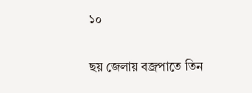১০

ছয় জেলায় বজ্রপাতে তিন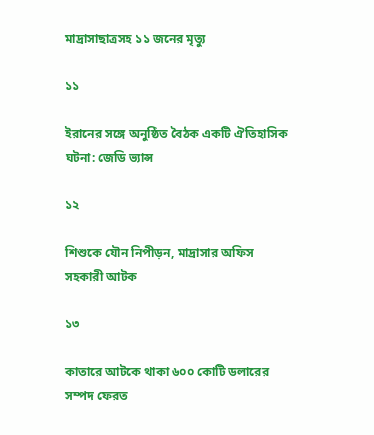মাদ্রাসাছাত্রসহ ১১ জনের মৃত্যু

১১

ইরানের সঙ্গে অনুষ্ঠিত বৈঠক একটি ঐতিহাসিক ঘটনা: জেডি ভ্যান্স

১২

শিশুকে যৌন নিপীড়ন, মাদ্রাসার অফিস সহকারী আটক

১৩

কাতারে আটকে থাকা ৬০০ কোটি ডলারের সম্পদ ফেরত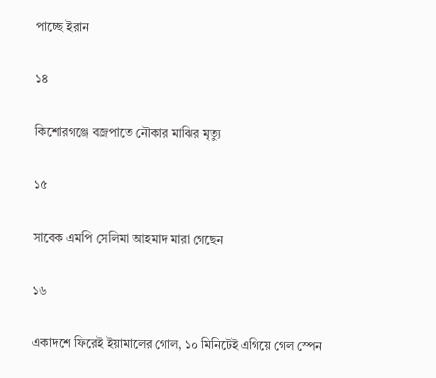পাচ্ছে ইরান

১৪

কিশোরগঞ্জে বজ্রপাতে নৌকার মাঝির মৃত্যু

১৫

সাবেক এমপি সেলিমা আহমাদ মারা গেছেন

১৬

একাদশে ফিরেই ইয়ামালের গোল, ১০ মিনিটেই এগিয়ে গেল স্পেন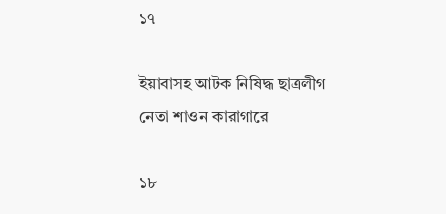১৭

ইয়াবাসহ আটক নিষিদ্ধ ছাত্রলীগ নেতা শাওন কারাগারে

১৮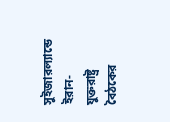সুইজারল্যান্ডে ইরান-যুক্তরাষ্ট্র বৈঠকের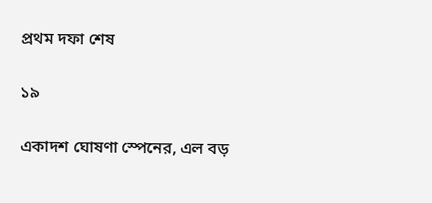প্রথম দফা শেষ

১৯

একাদশ ঘোষণা স্পেনের, এল বড়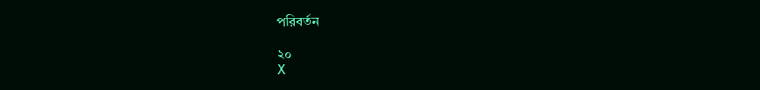পরিবর্তন

২০
X